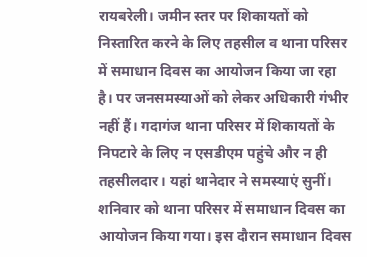रायबरेली। जमीन स्तर पर शिकायतों को निस्तारित करने के लिए तहसील व थाना परिसर में समाधान दिवस का आयोजन किया जा रहा है। पर जनसमस्याओं को लेकर अधिकारी गंभीर नहीं हैं। गदागंज थाना परिसर में शिकायतों के निपटारे के लिए न एसडीएम पहुंचे और न ही तहसीलदार। यहां थानेदार ने समस्याएं सुनीं।
शनिवार को थाना परिसर में समाधान दिवस का आयोजन किया गया। इस दौरान समाधान दिवस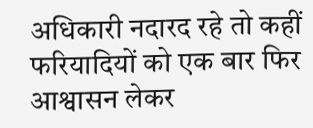अधिकारी नदारद रहे तो कहीं फरियादियों को एक बार फिर आश्वासन लेकर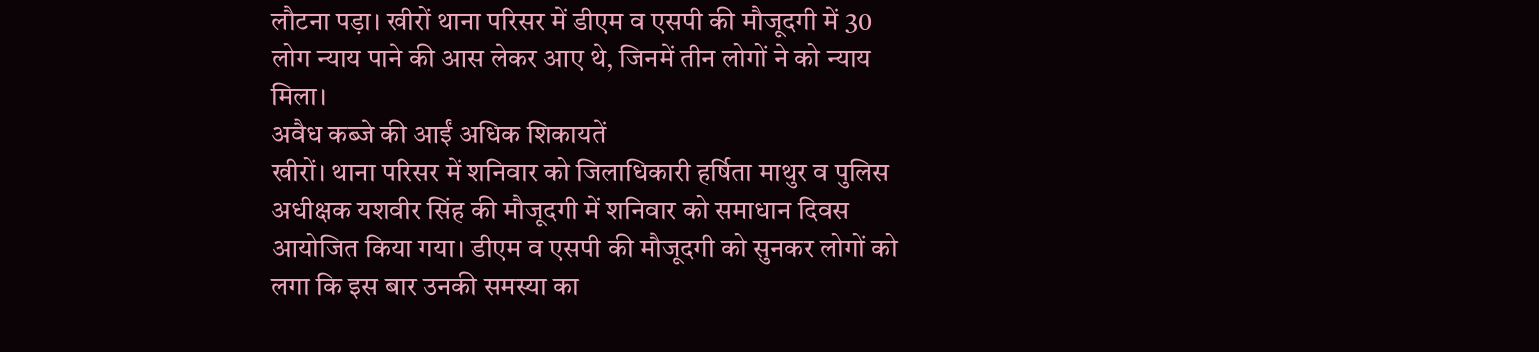लौटना पड़ा। खीरों थाना परिसर में डीएम व एसपी की मौजूदगी में 30 लोग न्याय पाने की आस लेकर आए थे, जिनमें तीन लोगों ने को न्याय मिला।
अवैध कब्जे की आईं अधिक शिकायतें
खीरों। थाना परिसर में शनिवार को जिलाधिकारी हर्षिता माथुर व पुलिस अधीक्षक यशवीर सिंह की मौजूदगी में शनिवार को समाधान दिवस आयोजित किया गया। डीएम व एसपी की मौजूदगी को सुनकर लोगों को लगा कि इस बार उनकी समस्या का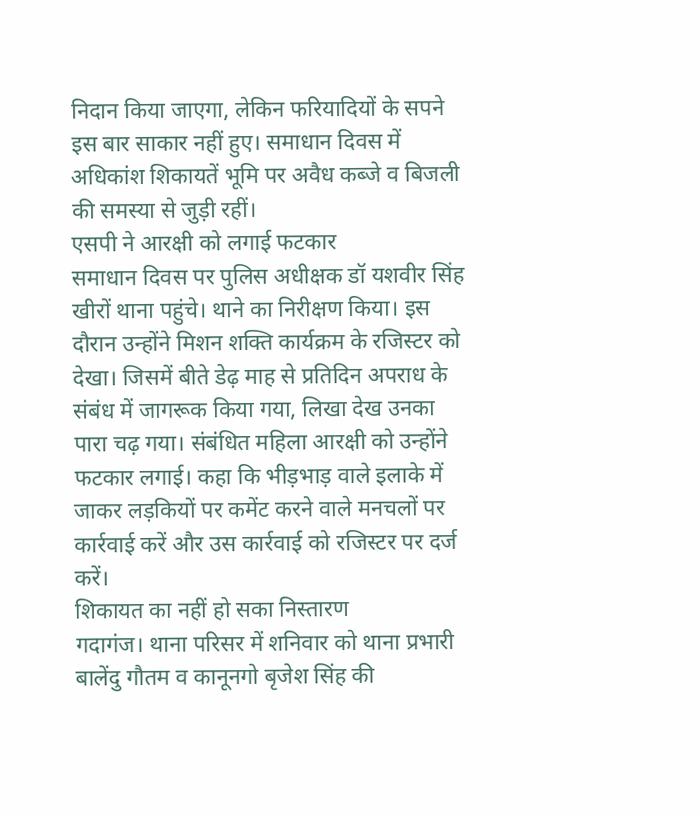निदान किया जाएगा, लेकिन फरियादियों के सपने इस बार साकार नहीं हुए। समाधान दिवस में अधिकांश शिकायतें भूमि पर अवैध कब्जे व बिजली की समस्या से जुड़ी रहीं।
एसपी ने आरक्षी को लगाई फटकार
समाधान दिवस पर पुलिस अधीक्षक डॉ यशवीर सिंह खीरों थाना पहुंचे। थाने का निरीक्षण किया। इस दौरान उन्होंने मिशन शक्ति कार्यक्रम के रजिस्टर को देखा। जिसमें बीते डेढ़ माह से प्रतिदिन अपराध के संबंध में जागरूक किया गया, लिखा देख उनका पारा चढ़ गया। संबंधित महिला आरक्षी को उन्होंने फटकार लगाई। कहा कि भीड़भाड़ वाले इलाके में जाकर लड़कियों पर कमेंट करने वाले मनचलों पर कार्रवाई करें और उस कार्रवाई को रजिस्टर पर दर्ज करें।
शिकायत का नहीं हो सका निस्तारण
गदागंज। थाना परिसर में शनिवार को थाना प्रभारी बालेंदु गौतम व कानूनगो बृजेश सिंह की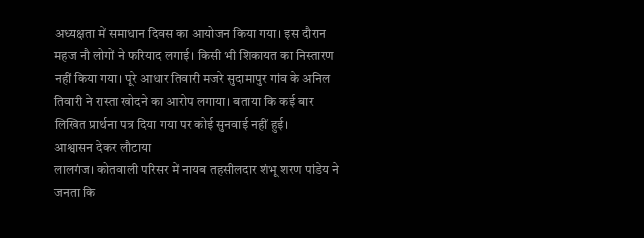अध्यक्षता में समाधान दिवस का आयोजन किया गया। इस दौरान महज नौ लोगों ने फरियाद लगाई। किसी भी शिकायत का निस्तारण नहीं किया गया। पूरे आधार तिवारी मजरे सुदामापुर गांव के अनिल तिवारी ने रास्ता खोदने का आरोप लगाया। बताया कि कई बार लिखित प्रार्थना पत्र दिया गया पर कोई सुनवाई नहीं हुई।
आश्वासन देकर लौटाया
लालगंज। कोतवाली परिसर में नायब तहसीलदार शंभू शरण पांडेय ने जनता कि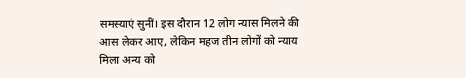समस्याएं सुनीं। इस दौरान 12 लोग न्यास मिलने की आस लेकर आए, लेकिन महज तीन लोगों को न्याय मिला अन्य को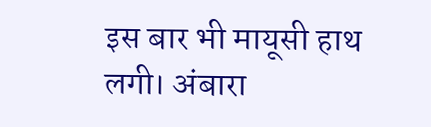इस बार भी मायूसी हाथ लगी। अंबारा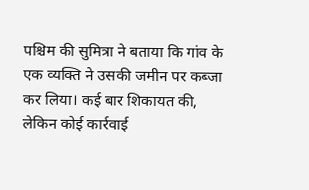पश्चिम की सुमित्रा ने बताया कि गांव के एक व्यक्ति ने उसकी जमीन पर कब्जा कर लिया। कई बार शिकायत की, लेकिन कोई कार्रवाई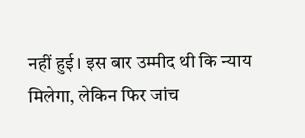नहीं हुई। इस बार उम्मीद थी कि न्याय मिलेगा, लेकिन फिर जांच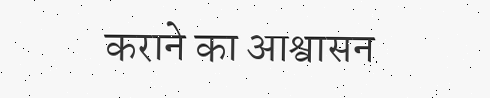कराने का आश्वासन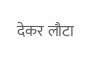देकर लौटा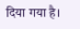दिया गया है।